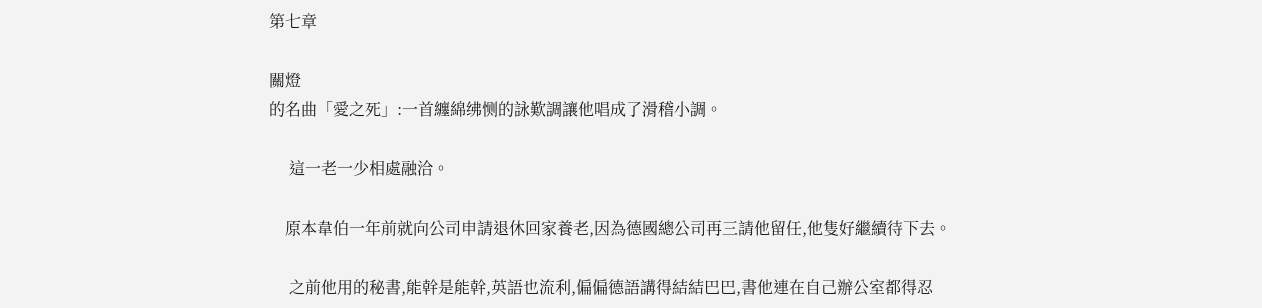第七章

關燈
的名曲「愛之死」:一首纏綿绋恻的詠歎調讓他唱成了滑稽小調。

     這一老一少相處融洽。

    原本韋伯一年前就向公司申請退休回家養老,因為德國總公司再三請他留任,他隻好繼續待下去。

     之前他用的秘書,能幹是能幹,英語也流利,偏偏德語講得結結巴巴,書他連在自己辦公室都得忍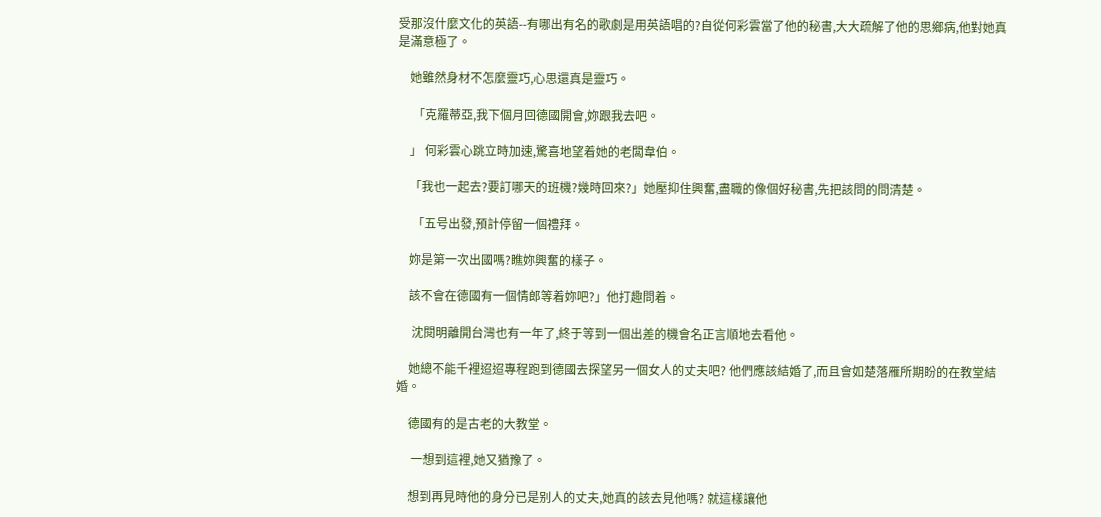受那沒什麼文化的英語--有哪出有名的歌劇是用英語唱的?自從何彩雲當了他的秘書,大大疏解了他的思鄉病,他對她真是滿意極了。

    她雖然身材不怎麼靈巧,心思還真是靈巧。

     「克羅蒂亞,我下個月回德國開會,妳跟我去吧。

    」 何彩雲心跳立時加速,驚喜地望着她的老闆韋伯。

    「我也一起去?要訂哪天的班機?幾時回來?」她壓抑住興奮,盡職的像個好秘書,先把該問的問清楚。

     「五号出發,預計停留一個禮拜。

    妳是第一次出國嗎?瞧妳興奮的樣子。

    該不會在德國有一個情郎等着妳吧?」他打趣問着。

     沈閱明離開台灣也有一年了,終于等到一個出差的機會名正言順地去看他。

    她總不能千裡迢迢專程跑到德國去探望另一個女人的丈夫吧? 他們應該結婚了,而且會如楚落雁所期盼的在教堂結婚。

    德國有的是古老的大教堂。

     一想到這裡,她又猶豫了。

    想到再見時他的身分已是别人的丈夫,她真的該去見他嗎? 就這樣讓他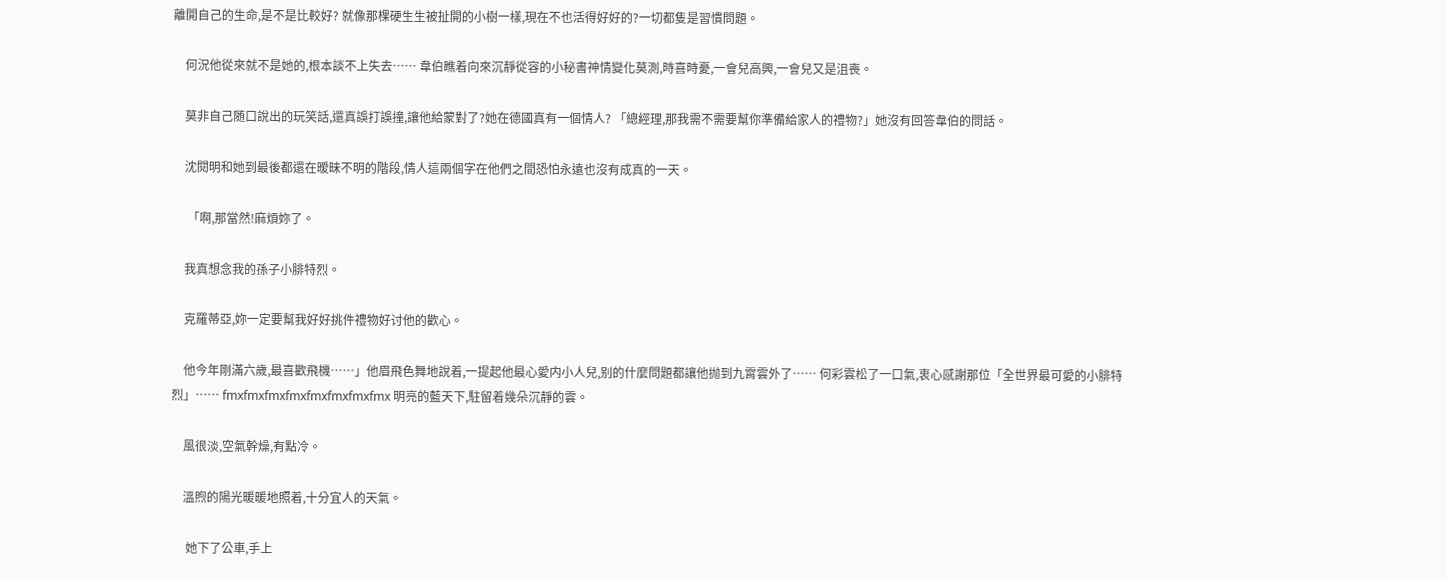離開自己的生命,是不是比較好? 就像那棵硬生生被扯開的小樹一樣,現在不也活得好好的?一切都隻是習慣問題。

    何況他從來就不是她的,根本談不上失去…… 韋伯瞧着向來沉靜從容的小秘書神情變化莫測,時喜時憂,一會兒高興,一會兒又是沮喪。

    莫非自己随口說出的玩笑話,還真誤打誤撞,讓他給蒙對了?她在德國真有一個情人? 「總經理,那我需不需要幫你準備給家人的禮物?」她沒有回答韋伯的問話。

    沈閱明和她到最後都還在暧昧不明的階段,情人這兩個字在他們之間恐怕永遠也沒有成真的一天。

     「啊,那當然!麻煩妳了。

    我真想念我的孫子小腓特烈。

    克羅蒂亞,妳一定要幫我好好挑件禮物好讨他的歡心。

    他今年剛滿六歲,最喜歡飛機……」他眉飛色舞地說着,一提起他最心愛内小人兒,别的什麼問題都讓他抛到九霄雲外了…… 何彩雲松了一口氣,衷心感謝那位「全世界最可愛的小腓特烈」…… fmxfmxfmxfmxfmxfmxfmxfmx 明亮的藍天下,駐留着幾朵沉靜的雲。

    風很淡,空氣幹燥,有點冷。

    溫煦的陽光暖暖地照着,十分宜人的天氣。

     她下了公車,手上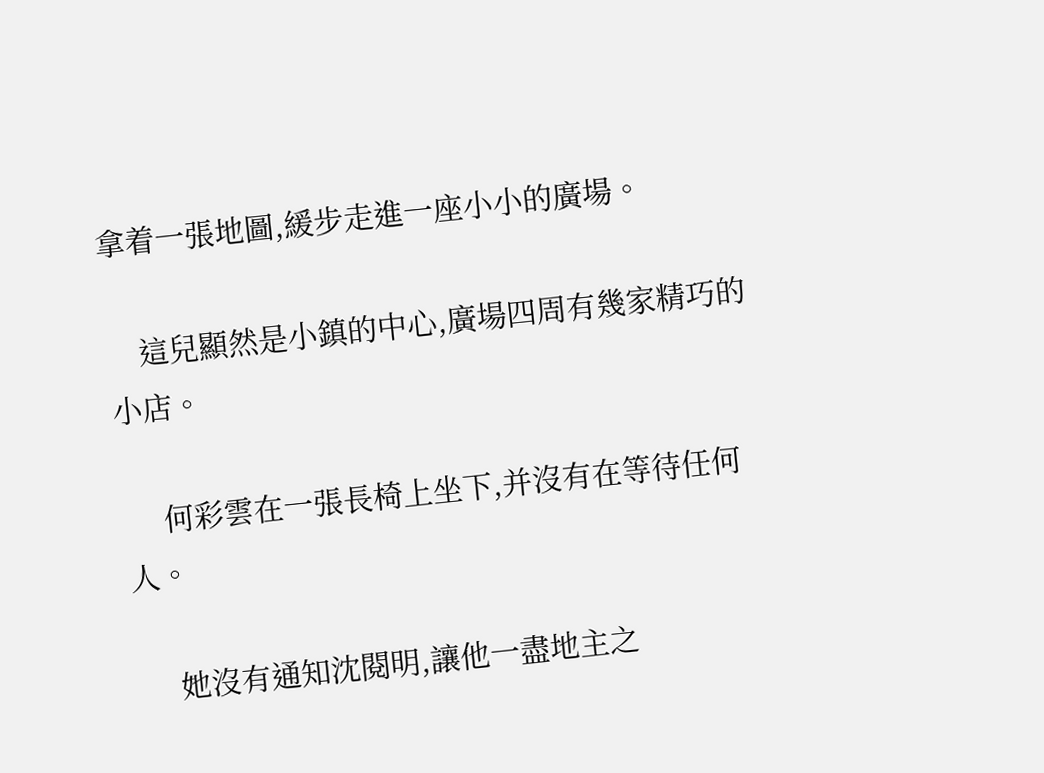拿着一張地圖,緩步走進一座小小的廣場。

    這兒顯然是小鎮的中心,廣場四周有幾家精巧的小店。

     何彩雲在一張長椅上坐下,并沒有在等待任何人。

     她沒有通知沈閱明,讓他一盡地主之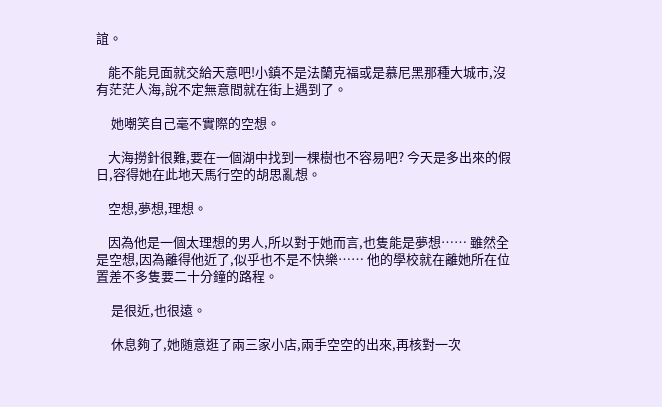誼。

    能不能見面就交給天意吧!小鎮不是法蘭克福或是慕尼黑那種大城市,沒有茫茫人海,說不定無意間就在街上遇到了。

     她嘲笑自己毫不實際的空想。

    大海撈針很難,要在一個湖中找到一棵樹也不容易吧? 今天是多出來的假日,容得她在此地天馬行空的胡思亂想。

    空想,夢想,理想。

    因為他是一個太理想的男人,所以對于她而言,也隻能是夢想…… 雖然全是空想,因為離得他近了,似乎也不是不快樂…… 他的學校就在離她所在位置差不多隻要二十分鐘的路程。

     是很近,也很遠。

     休息夠了,她随意逛了兩三家小店,兩手空空的出來,再核對一次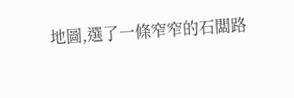地圖,選了一條窄窄的石闆路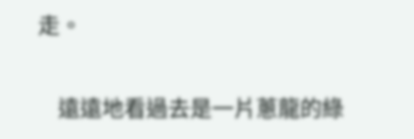走。

    遠遠地看過去是一片蔥龍的綠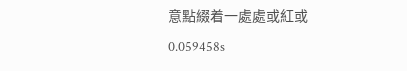意點綴着一處處或紅或
0.059458s